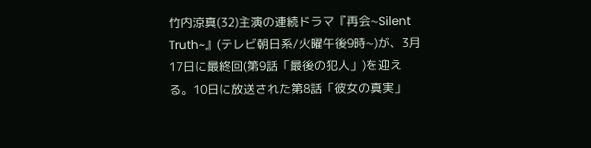竹内涼真(32)主演の連続ドラマ『再会~Silent Truth~』(テレビ朝日系/火曜午後9時~)が、3月17日に最終回(第9話「最後の犯人」)を迎える。10日に放送された第8話「彼女の真実」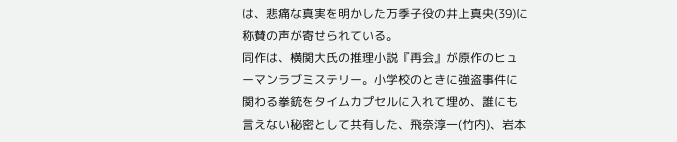は、悲痛な真実を明かした万季子役の井上真央(39)に称賛の声が寄せられている。
同作は、横関大氏の推理小説『再会』が原作のヒューマンラブミステリー。小学校のときに強盗事件に関わる拳銃をタイムカプセルに入れて埋め、誰にも言えない秘密として共有した、飛奈淳一(竹内)、岩本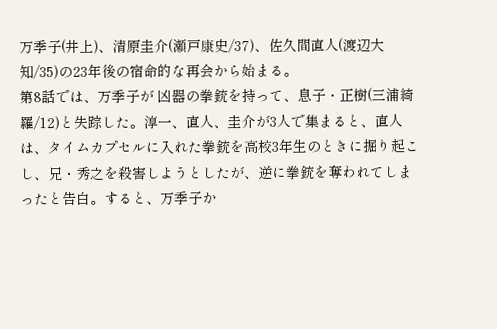万季子(井上)、清原圭介(瀬戸康史/37)、佐久間直人(渡辺大知/35)の23年後の宿命的な再会から始まる。
第8話では、万季子が 凶器の拳銃を持って、息子・正樹(三浦綺羅/12)と失踪した。淳一、直人、圭介が3人で集まると、直人は、タイムカプセルに入れた拳銃を高校3年生のときに掘り起こし、兄・秀之を殺害しようとしたが、逆に拳銃を奪われてしまったと告白。すると、万季子か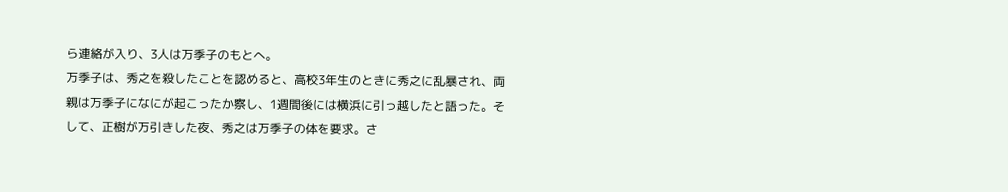ら連絡が入り、3人は万季子のもとへ。
万季子は、秀之を殺したことを認めると、高校3年生のときに秀之に乱暴され、両親は万季子になにが起こったか察し、1週間後には横浜に引っ越したと語った。そして、正樹が万引きした夜、秀之は万季子の体を要求。さ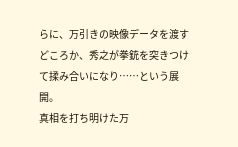らに、万引きの映像データを渡すどころか、秀之が拳銃を突きつけて揉み合いになり……という展開。
真相を打ち明けた万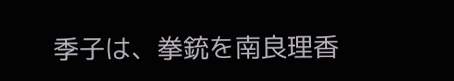季子は、拳銃を南良理香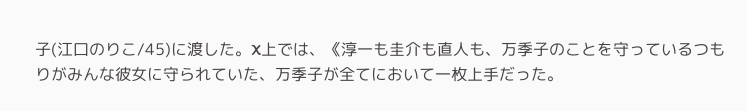子(江口のりこ/45)に渡した。X上では、《淳一も圭介も直人も、万季子のことを守っているつもりがみんな彼女に守られていた、万季子が全てにおいて一枚上手だった。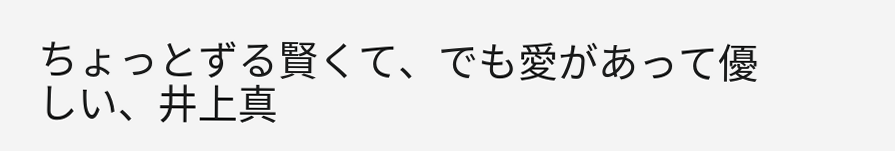ちょっとずる賢くて、でも愛があって優しい、井上真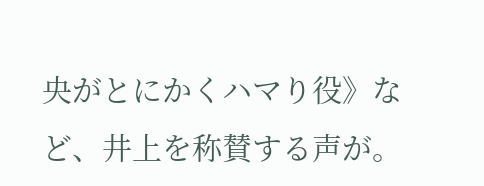央がとにかくハマり役》など、井上を称賛する声が。